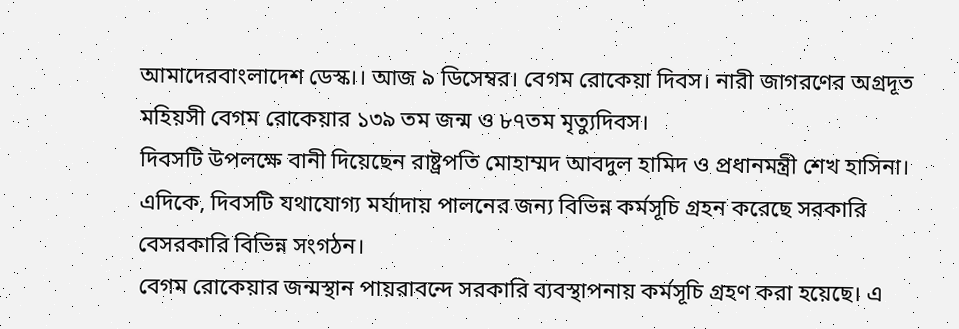আমাদেরবাংলাদেশ ডেস্ক।। আজ ৯ ডিসেম্বর। বেগম রোকেয়া দিবস। নারী জাগরণের অগ্রদূত মহিয়সী বেগম রোকেয়ার ১৩৯ তম জন্ম ও ৮৭তম মৃত্যুদিবস।
দিবসটি উপলক্ষে বানী দিয়েছেন রাষ্ট্রপতি মোহাম্মদ আবদুল হামিদ ও প্রধানমন্ত্রী শেখ হাসিনা। এদিকে, দিবসটি যথাযোগ্য মর্যাদায় পালনের জন্য বিভিন্ন কর্মসূচি গ্রহন করেছে সরকারি বেসরকারি বিভিন্ন সংগঠন।
বেগম রোকেয়ার জন্মস্থান পায়রাবন্দে সরকারি ব্যবস্থাপনায় কর্মসূচি গ্রহণ করা হয়েছে। এ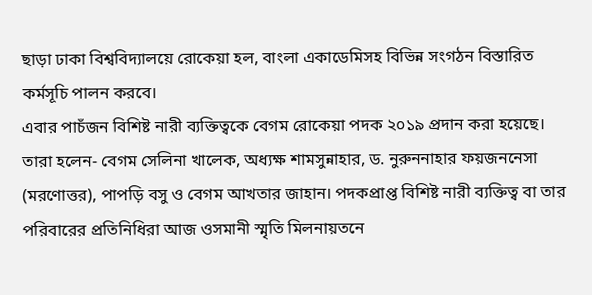ছাড়া ঢাকা বিশ্ববিদ্যালয়ে রোকেয়া হল, বাংলা একাডেমিসহ বিভিন্ন সংগঠন বিস্তারিত কর্মসূচি পালন করবে।
এবার পাচঁজন বিশিষ্ট নারী ব্যক্তিত্বকে বেগম রোকেয়া পদক ২০১৯ প্রদান করা হয়েছে।
তারা হলেন- বেগম সেলিনা খালেক, অধ্যক্ষ শামসুন্নাহার, ড. নুরুননাহার ফয়জননেসা (মরণোত্তর), পাপড়ি বসু ও বেগম আখতার জাহান। পদকপ্রাপ্ত বিশিষ্ট নারী ব্যক্তিত্ব বা তার পরিবারের প্রতিনিধিরা আজ ওসমানী স্মৃতি মিলনায়তনে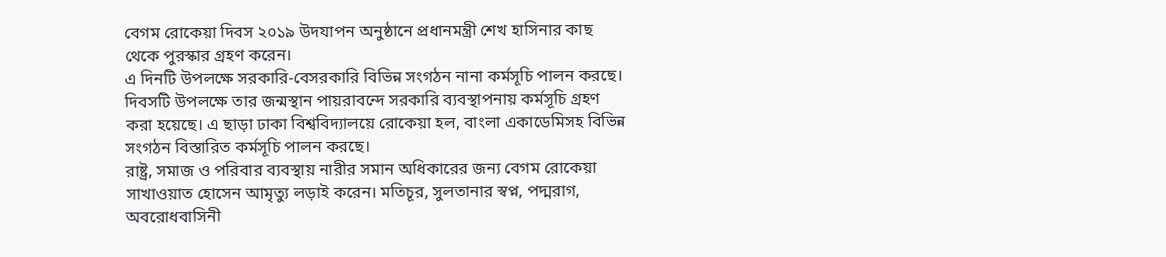বেগম রোকেয়া দিবস ২০১৯ উদযাপন অনুষ্ঠানে প্রধানমন্ত্রী শেখ হাসিনার কাছ থেকে পুরস্কার গ্রহণ করেন।
এ দিনটি উপলক্ষে সরকারি-বেসরকারি বিভিন্ন সংগঠন নানা কর্মসূচি পালন করছে। দিবসটি উপলক্ষে তার জন্মস্থান পায়রাবন্দে সরকারি ব্যবস্থাপনায় কর্মসূচি গ্রহণ করা হয়েছে। এ ছাড়া ঢাকা বিশ্ববিদ্যালয়ে রোকেয়া হল, বাংলা একাডেমিসহ বিভিন্ন সংগঠন বিস্তারিত কর্মসূচি পালন করছে।
রাষ্ট্র, সমাজ ও পরিবার ব্যবস্থায় নারীর সমান অধিকারের জন্য বেগম রোকেয়া সাখাওয়াত হোসেন আমৃত্যু লড়াই করেন। মতিচূর, সুলতানার স্বপ্ন, পদ্মরাগ, অবরোধবাসিনী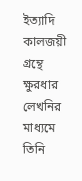ইত্যাদি কালজয়ী গ্রন্থে ক্ষুরধার লেখনির মাধ্যমে তিনি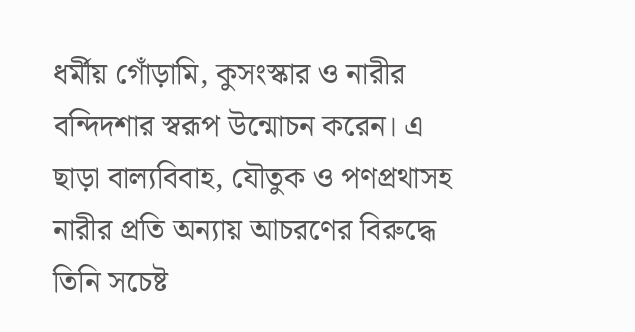ধর্মীয় গোঁড়ামি, কুসংস্কার ও নারীর বন্দিদশার স্বরূপ উন্মোচন করেন। এ ছাড়া বাল্যবিবাহ, যৌতুক ও পণপ্রথাসহ নারীর প্রতি অন্যায় আচরণের বিরুদ্ধে তিনি সচেষ্ট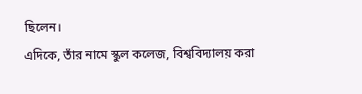ছিলেন।
এদিকে, তাঁর নামে স্কুল কলেজ, বিশ্ববিদ্যালয় করা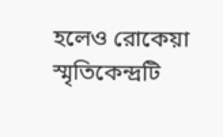হলেও রোকেয়া স্মৃতিকেন্দ্রটি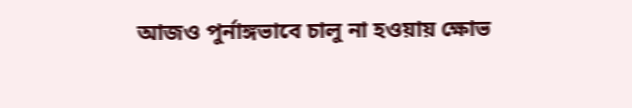আজও পুর্নাঙ্গভাবে চালু না হওয়ায় ক্ষোভ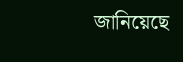জানিয়েছে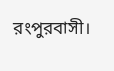রংপুরবাসী।